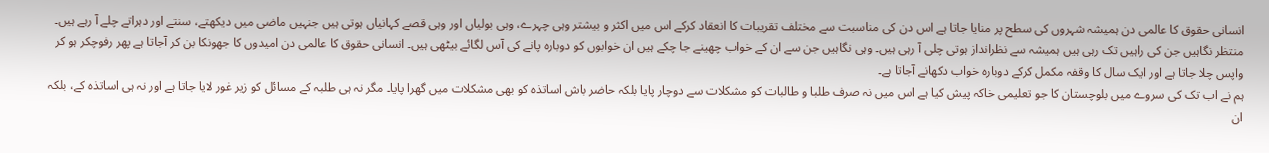انسانی حقوق کا عالمی دن ہمیشہ شہروں کی سطح پر منایا جاتا ہے اس دن کی مناسبت سے مختلف تقریبات کا انعقاد کرکے اس میں اکثر و بیشتر وہی چہرے، وہی بولیاں اور وہی قصے کہانیاں ہوتی ہیں جنہیں ماضی میں دیکھتے، سنتے اور دہراتے چلے آ رہے ہیں۔ منتظر نگاہیں جن کی راہیں تک رہی ہیں ہمیشہ سے نظرانداز ہوتی چلی آ رہی ہیں۔ وہی نگاہیں جن سے ان کے خواب چھینے جا چکے ہیں ان خوابوں کو دوبارہ پانے کی آس لگائے بیٹھی ہیں۔ انسانی حقوق کا عالمی دن امیدوں کا جھونکا بن کر آجاتا ہے پھر رفوچکر ہو کر واپس چلا جاتا ہے اور ایک سال کا وقفہ مکمل کرکے دوبارہ خواب دکھانے آجاتا ہے۔
ہم نے اب تک کی سروے میں بلوچستان کا جو تعلیمی خاکہ پیش کیا ہے اس میں نہ صرف طلبا و طالبات کو مشکلات سے دوچار پایا بلکہ حاضر باش اساتذہ کو بھی مشکلات میں گھرا پایا۔ مگر نہ ہی طلبہ کے مسائل کو زیر غور لایا جاتا ہے اور نہ ہی اساتذہ کے، بلکہ ان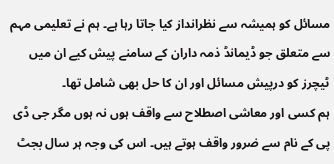مسائل کو ہمیشہ سے نظرانداز کیا جاتا رہا ہے۔ ہم نے تعلیمی مہم سے متعلق جو ڈیمانڈ ذمہ داران کے سامنے پیش کیے ان میں ٹیچرز کو درپیش مسائل اور ان کا حل بھی شامل تھا۔
ہم کسی اور معاشی اصطلاح سے واقف ہوں نہ ہوں مگر جی ڈی پی کے نام سے ضرور واقف ہوتے ہیں۔ اس کی وجہ ہر سال بجٹ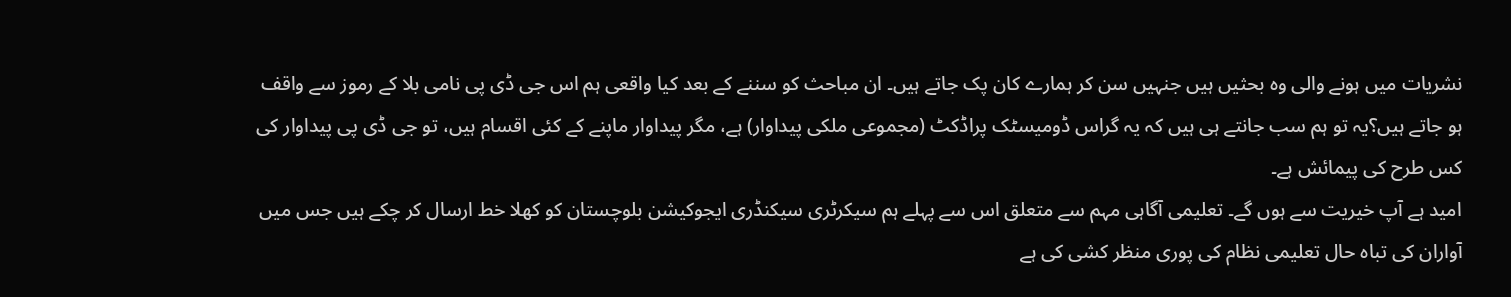نشریات میں ہونے والی وہ بحثیں ہیں جنہیں سن کر ہمارے کان پک جاتے ہیں۔ ان مباحث کو سننے کے بعد کیا واقعی ہم اس جی ڈی پی نامی بلا کے رموز سے واقف ہو جاتے ہیں؟یہ تو ہم سب جانتے ہی ہیں کہ یہ گراس ڈومیسٹک پراڈکٹ (مجموعی ملکی پیداوار) ہے، مگر پیداوار ماپنے کے کئی اقسام ہیں، تو جی ڈی پی پیداوار کی کس طرح کی پیمائش ہے۔
امید ہے آپ خیریت سے ہوں گے۔ تعلیمی آگاہی مہم سے متعلق اس سے پہلے ہم سیکرٹری سیکنڈری ایجوکیشن بلوچستان کو کھلا خط ارسال کر چکے ہیں جس میں آواران کی تباہ حال تعلیمی نظام کی پوری منظر کشی کی ہے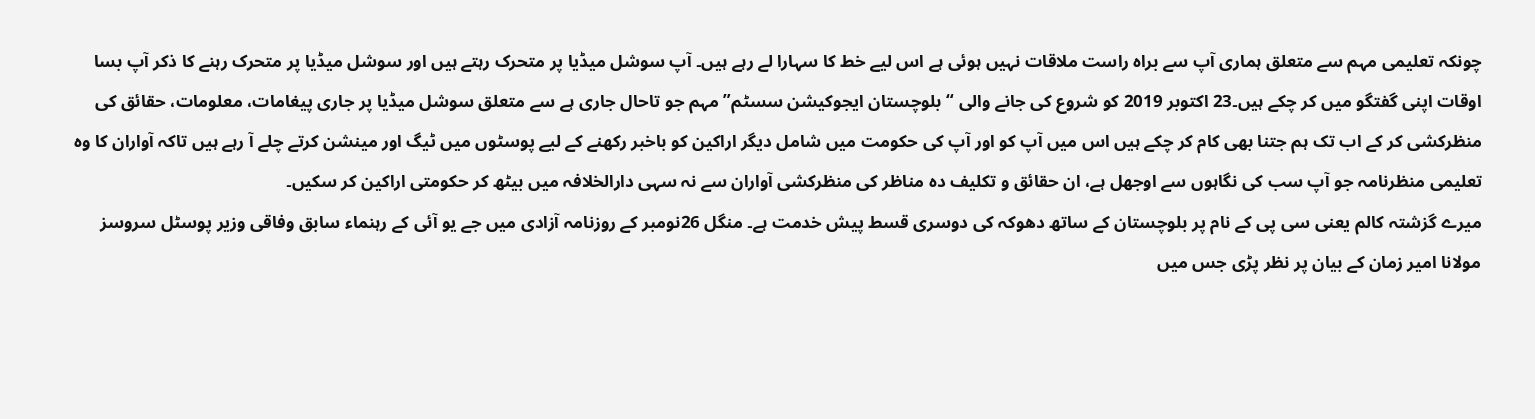چونکہ تعلیمی مہم سے متعلق ہماری آپ سے براہ راست ملاقات نہیں ہوئی ہے اس لیے خط کا سہارا لے رہے ہیں۔ آپ سوشل میڈیا پر متحرک رہتے ہیں اور سوشل میڈیا پر متحرک رہنے کا ذکر آپ بسا اوقات اپنی گفتگو میں کر چکے ہیں۔23 اکتوبر 2019 کو شروع کی جانے والی “بلوچستان ایجوکیشن سسٹم” مہم جو تاحال جاری ہے سے متعلق سوشل میڈیا پر جاری پیغامات، معلومات، حقائق کی منظرکشی کر کے اب تک ہم جتنا بھی کام کر چکے ہیں اس میں آپ کو اور آپ کی حکومت میں شامل دیگر اراکین کو باخبر رکھنے کے لیے پوسٹوں میں ٹیگ اور مینشن کرتے چلے آ رہے ہیں تاکہ آواران کا وہ تعلیمی منظرنامہ جو آپ سب کی نگاہوں سے اوجھل ہے، ان حقائق و تکلیف دہ مناظر کی منظرکشی آواران سے نہ سہی دارالخلافہ میں بیٹھ کر حکومتی اراکین کر سکیں۔
میرے گزشتہ کالم یعنی سی پی کے نام پر بلوچستان کے ساتھ دھوکہ کی دوسری قسط پیش خدمت ہے۔ منگل 26نومبر کے روزنامہ آزادی میں جے یو آئی کے رہنماء سابق وفاقی وزیر پوسٹل سروسز مولانا امیر زمان کے بیان پر نظر پڑی جس میں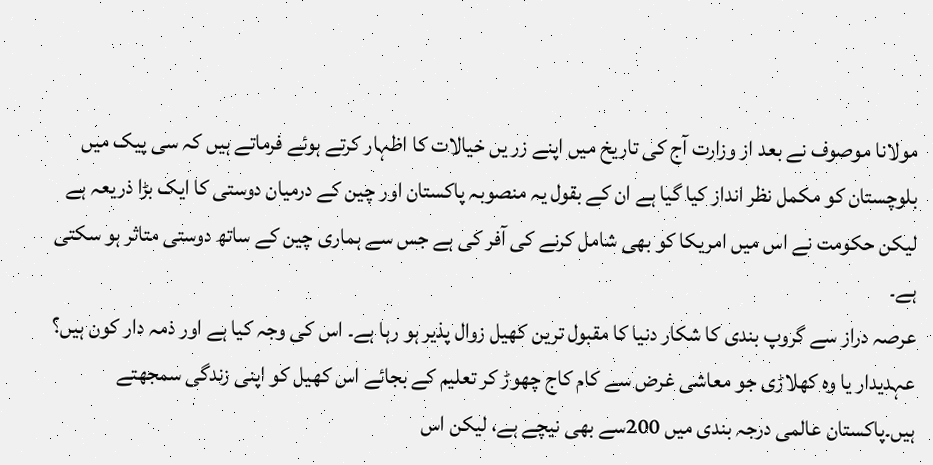مولانا موصوف نے بعد از وزارت آج کی تاریخ میں اپنے زر یں خیالات کا اظہار کرتے ہوئے فرماتے ہیں کہ سی پیک میں بلوچستان کو مکمل نظر انداز کیا گیا ہے ان کے بقول یہ منصوبہ پاکستان اور چین کے درمیان دوستی کا ایک بڑا ذریعہ ہے لیکن حکومت نے اس میں امریکا کو بھی شامل کرنے کی آفر کی ہے جس سے ہماری چین کے ساتھ دوستی متاثر ہو سکتی ہے۔
عرصہ دراز سے گروپ بندی کا شکار دنیا کا مقبول ترین کھیل زوال پذیر ہو رہا ہے۔ اس کی وجہ کیا ہے اور ذمہ دار کون ہیں؟ عہدیدار یا وہ کھلاڑی جو معاشی غرض سے کام کاج چھوڑ کر تعلیم کے بجائے اس کھیل کو اپنی زندگی سمجھتے ہیں۔پاکستان عالمی درجہ بندی میں 200سے بھی نیچے ہے، لیکن اس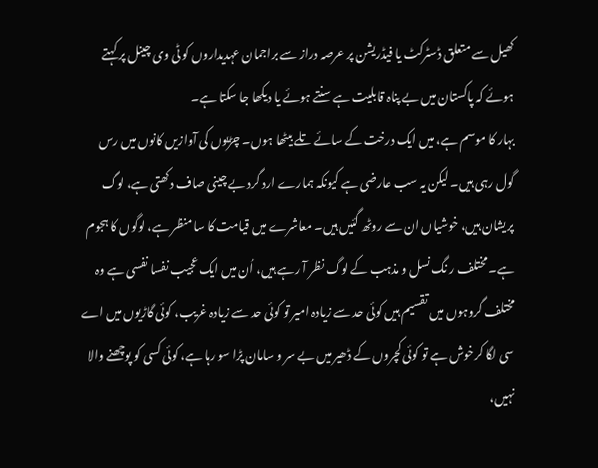کھیل سے متعلق ڈسٹرکٹ یا فیڈریشن پر عرصہ دراز سے براجمان عہدیداروں کو ٹی وی چینل پر کہتے ہوئے کہ پاکستان میں بے پناہ قابلیت ہے سنتے ہوئے یا دیکھا جا سکتا ہے۔
بہار کا موسم ہے، میں ایک درخت کے سائے تلے بیٹھا ہوں۔ چڑیوں کی آوازیں کانوں میں رس گول رہی ہیں۔ لیکن یہ سب عارضی ہے کیونکہ ہمارے ارد گرد بے چینی صاف دکھتی ہے، لوگ پریشان ہیں، خوشیاں ان سے روٹھ گئیں ہیں۔ معاشرے میں قیامت کا سا منظر ہے، لوگوں کا ہجوم ہے۔ مختلف ر نگ نسل و مذہب کے لوگ نظر آ رہے ہیں، اُن میں ایک عجیب نفسا نفسی ہے وہ مختلف گروہوں میں تقسیم ہیں کوئی حد سے زیادہ امیر تو کوئی حد سے زیادہ غریب، کوئی گاڑیوں میں اے سی لگا کرخوش ہے تو کوئی کچروں کے ڈھیر میں بے سر و سامان پڑا سو رہا ہے، کوئی کسی کو پوچھنے والا نہیں،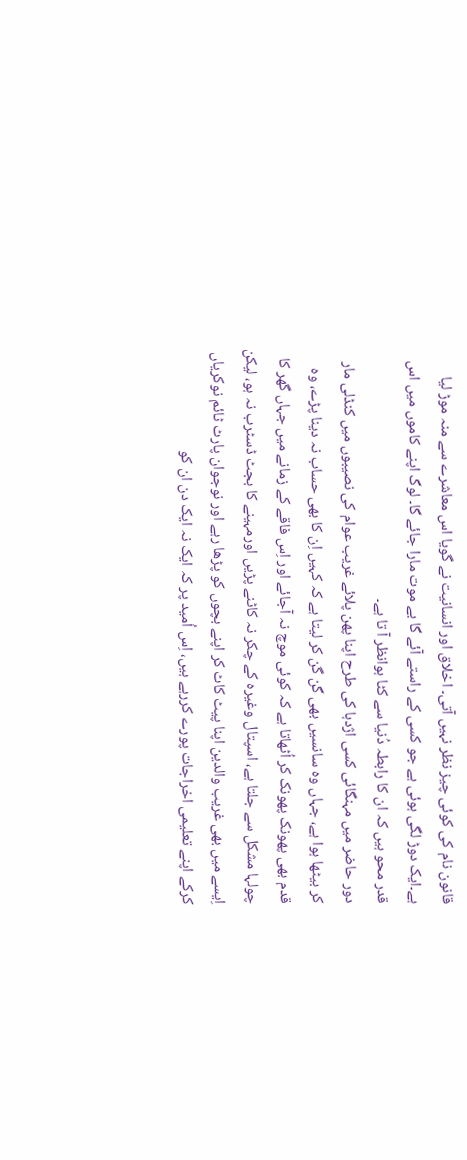قانون نام کی کوئی چیز نظر نہیں آتی۔ اخلاق اور انسانیت نے گویا اس معاشرے سے منہ موڑ لیا ہے۔ایک دوڑ لگی ہوئی ہے جو کسی کے راستے آئے گا بے موت مارا جائے گا۔ لوگ اپنے کاموں میں اس قدر محو ہیں کہ ان کا رابطہ دُنیا سے کٹا ہوانظر آ تا ہے۔
دور حاضر میں مہنگائی کسی اژدہا کی طرح اپنا پھن پلائے غریب عوام کی نصیبوں میں کنڈلی مار کر بیٹھا ہوا ہے، جہاں وہ سانسیں بھی گن گن کر لیتا ہے کہ کہیں اِن کا بھی حساب نہ دینا پڑے، وہ قدم بھی پھونک پھونک کر اُٹھاتا ہے کہ کوئی موچ نہ آجائے اور اِس فاقے کے زمانے میں جہاں گھر کا چولہا مشکل سے جلتا ہے، اسپتال وغیرہ کے چکر نہ کاٹنے پڑیں اورمہینے کا بجٹ ڈسٹرب نہ ہو، لیکن اِیسے میں بھی غریب والدین اپنا پیٹ کاٹ کر اپنے بچوں کو پڑھا رہے اور نوجوان پارٹ ٹائم نوکریاں کرکے اپنے تعلیمی اخراجات پورے کررہے ہیں، اِس اُمید پر کہ ایک نہ ایک دن ان کو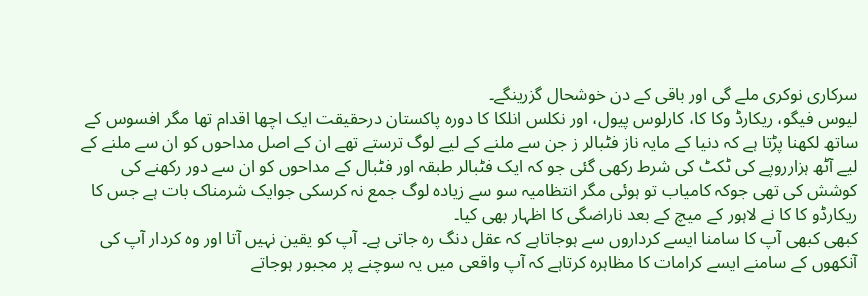سرکاری نوکری ملے گی اور باقی کے دن خوشحال گزرینگے۔
لیوس فیگو، ریکارڈ وکا کا، کارلوس پیول، اور نکلس انلکا کا دورہ پاکستان درحقیقت ایک اچھا اقدام تھا مگر افسوس کے ساتھ لکھنا پڑتا ہے کہ دنیا کے مایہ ناز فٹبالر ز جن سے ملنے کے لیے لوگ ترستے تھے ان کے اصل مداحوں کو ان سے ملنے کے لیے آٹھ ہزارروپے کی ٹکٹ کی شرط رکھی گئی جو کہ ایک فٹبالر طبقہ اور فٹبال کے مداحوں کو ان سے دور رکھنے کی کوشش کی تھی جوکہ کامیاب تو ہوئی مگر انتظامیہ سو سے زیادہ لوگ جمع نہ کرسکی جوایک شرمناک بات ہے جس کا ریکارڈو کا کا نے لاہور کے میچ کے بعد ناراضگی کا اظہار بھی کیا۔
کبھی کبھی آپ کا سامنا ایسے کرداروں سے ہوجاتاہے کہ عقل دنگ رہ جاتی ہے۔ آپ کو یقین نہیں آتا اور وہ کردار آپ کی آنکھوں کے سامنے ایسے کرامات کا مظاہرہ کرتاہے کہ آپ واقعی میں یہ سوچنے پر مجبور ہوجاتے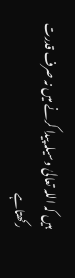ہیں کہ اللہ تعالیٰ وسیلہ پیدا کرنے میں نہ صرف قدرت رکھتاہے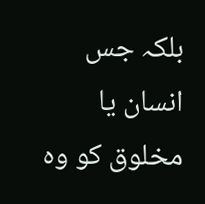بلکہ جس انسان یا مخلوق کو وہ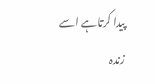پیدا کرتاہے اسے زندہ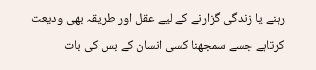رہنے یا زندگی گزارنے کے لیے عقل اور طریقہ بھی ودیعت کرتاہے جسے سمجھنا کسی انسان کے بس کی بات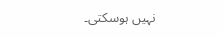نہیں ہوسکتی۔